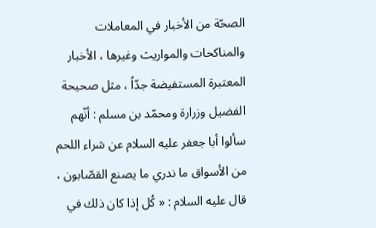الصحّة من الأخبار في المعاملات والمناكحات والمواريث وغيرها ، الأخبار المعتبرة المستفيضة جدّاً ، مثل صحيحة الفضيل وزرارة ومحمّد بن مسلم : أنّهم سألوا أبا جعفر عليه السلام عن شراء اللحم من الأسواق ما ندري ما يصنع القصّابون ، قال عليه السلام : « كُل إذا كان ذلك في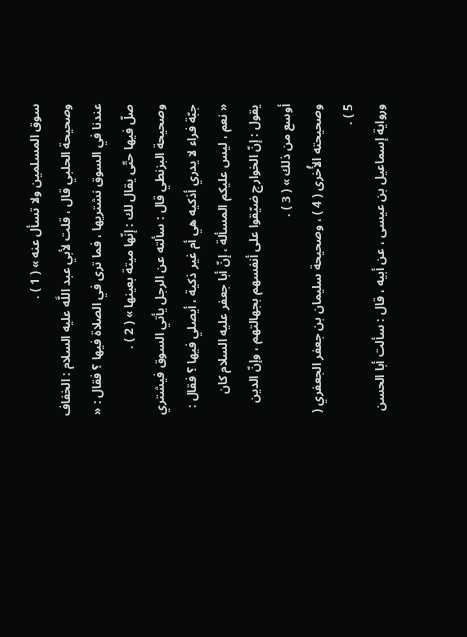سوق المسلمين ولا تسأل عنه » ( 1 ) .
وصحيحة الحلبي قال ، قلت لأبي عبد اللَّه عليه السلام : الخفاف عندنا في السوق نشتريها ، فما ترى في الصلاة فيها ؟ فقال : « صلّ فيها حتّى يقال لك : إنّها ميتة بعينها » ( 2 ) .
وصحيحة البزنطي قال : سألته عن الرجل يأتي السوق فيشتري جبّة فراء لا يدري أذكيه هي أم غير ذكية ، أيصلي فيها ؟ فقال : « نعم ، ليس عليكم المسألة ، إنّ أبا جعفر عليه السلام كان يقول : إنّ الخوارج ضيّقوا على أنفسهم بجهالتهم ، وإنّ الدين أوسع من ذلك » ( 3 ) .
وصحيحته الأُخرى ( 4 ) ، وصحيحة سليمان بن جعفر الجعفري ( 5 ) .
ورواية إسماعيل بن عيسى ، عن أبيه ، قال : سألت أبا الحسن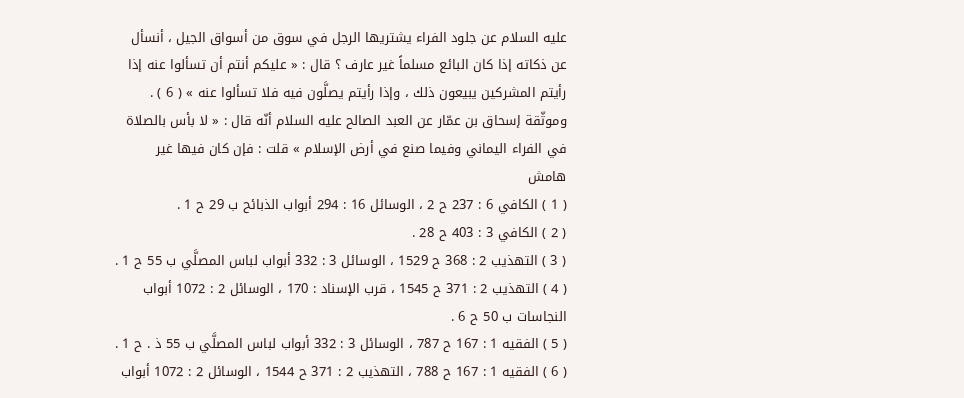عليه السلام عن جلود الفراء يشتريها الرجل في سوق من أسواق الجيل ، أنسأل عن ذكاته إذا كان البائع مسلماً غير عارف ؟ قال : « عليكم أنتم أن تسألوا عنه إذا رأيتم المشركين يبيعون ذلك ، وإذا رأيتم يصلَّون فيه فلا تسألوا عنه » ( 6 ) .
وموثّقة إسحاق بن عمّار عن العبد الصالح عليه السلام أنّه قال : « لا بأس بالصلاة في الفراء اليماني وفيما صنع في أرض الإسلام » قلت : فإن كان فيها غير
هامش
( 1 ) الكافي 6 : 237 ح 2 ، الوسائل 16 : 294 أبواب الذبائح ب 29 ح 1 .
( 2 ) الكافي 3 : 403 ح 28 .
( 3 ) التهذيب 2 : 368 ح 1529 ، الوسائل 3 : 332 أبواب لباس المصلَّي ب 55 ح 1 .
( 4 ) التهذيب 2 : 371 ح 1545 ، قرب الإسناد : 170 ، الوسائل 2 : 1072 أبواب النجاسات ب 50 ح 6 .
( 5 ) الفقيه 1 : 167 ح 787 ، الوسائل 3 : 332 أبواب لباس المصلَّي ب 55 ذ . ح 1 .
( 6 ) الفقيه 1 : 167 ح 788 ، التهذيب 2 : 371 ح 1544 ، الوسائل 2 : 1072 أبواب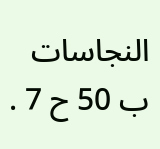النجاسات ب 50 ح 7 .